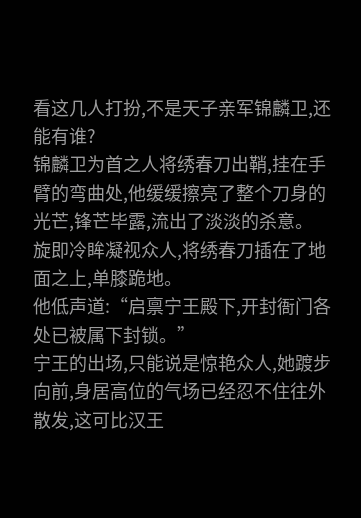看这几人打扮,不是天子亲军锦麟卫,还能有谁?
锦麟卫为首之人将绣春刀出鞘,挂在手臂的弯曲处,他缓缓擦亮了整个刀身的光芒,锋芒毕露,流出了淡淡的杀意。
旋即冷眸凝视众人,将绣春刀插在了地面之上,单膝跪地。
他低声道:“启禀宁王殿下,开封衙门各处已被属下封锁。”
宁王的出场,只能说是惊艳众人,她踱步向前,身居高位的气场已经忍不住往外散发,这可比汉王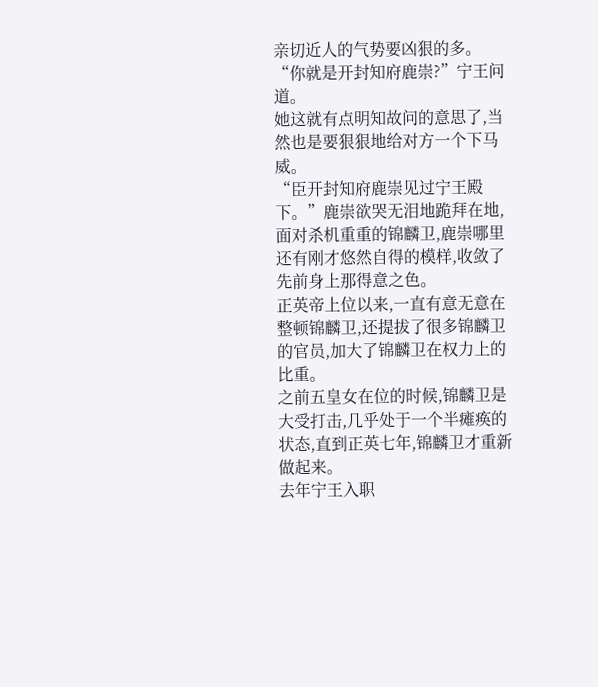亲切近人的气势要凶狠的多。
“你就是开封知府鹿崇?”宁王问道。
她这就有点明知故问的意思了,当然也是要狠狠地给对方一个下马威。
“臣开封知府鹿崇见过宁王殿下。”鹿崇欲哭无泪地跪拜在地,面对杀机重重的锦麟卫,鹿崇哪里还有刚才悠然自得的模样,收敛了先前身上那得意之色。
正英帝上位以来,一直有意无意在整顿锦麟卫,还提拔了很多锦麟卫的官员,加大了锦麟卫在权力上的比重。
之前五皇女在位的时候,锦麟卫是大受打击,几乎处于一个半瘫痪的状态,直到正英七年,锦麟卫才重新做起来。
去年宁王入职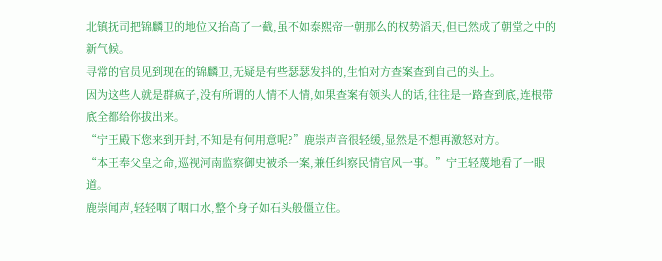北镇抚司把锦麟卫的地位又抬高了一截,虽不如泰熙帝一朝那么的权势滔天,但已然成了朝堂之中的新气候。
寻常的官员见到现在的锦麟卫,无疑是有些瑟瑟发抖的,生怕对方查案查到自己的头上。
因为这些人就是群疯子,没有所谓的人情不人情,如果查案有领头人的话,往往是一路查到底,连根带底全都给你拔出来。
“宁王殿下您来到开封,不知是有何用意呢?”鹿崇声音很轻缓,显然是不想再激怒对方。
“本王奉父皇之命,巡视河南监察御史被杀一案,兼任纠察民情官风一事。”宁王轻蔑地看了一眼道。
鹿崇闻声,轻轻咽了咽口水,整个身子如石头般僵立住。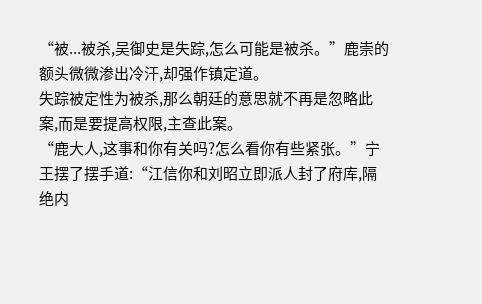“被...被杀,吴御史是失踪,怎么可能是被杀。”鹿崇的额头微微渗出冷汗,却强作镇定道。
失踪被定性为被杀,那么朝廷的意思就不再是忽略此案,而是要提高权限,主查此案。
“鹿大人,这事和你有关吗?怎么看你有些紧张。”宁王摆了摆手道:“江信你和刘昭立即派人封了府库,隔绝内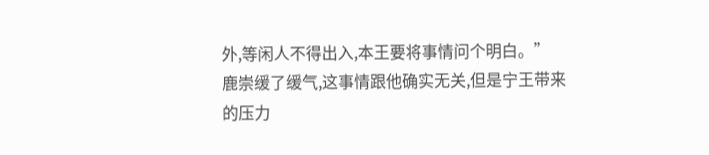外,等闲人不得出入,本王要将事情问个明白。”
鹿崇缓了缓气,这事情跟他确实无关,但是宁王带来的压力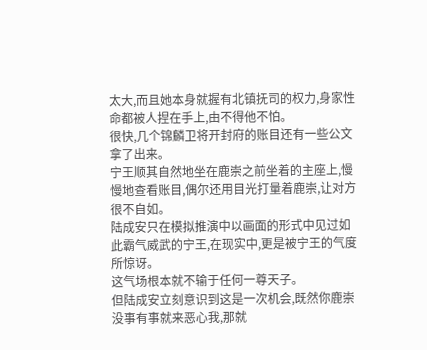太大,而且她本身就握有北镇抚司的权力,身家性命都被人捏在手上,由不得他不怕。
很快,几个锦麟卫将开封府的账目还有一些公文拿了出来。
宁王顺其自然地坐在鹿崇之前坐着的主座上,慢慢地查看账目,偶尔还用目光打量着鹿崇,让对方很不自如。
陆成安只在模拟推演中以画面的形式中见过如此霸气威武的宁王,在现实中,更是被宁王的气度所惊讶。
这气场根本就不输于任何一尊天子。
但陆成安立刻意识到这是一次机会,既然你鹿崇没事有事就来恶心我,那就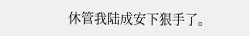休管我陆成安下狠手了。